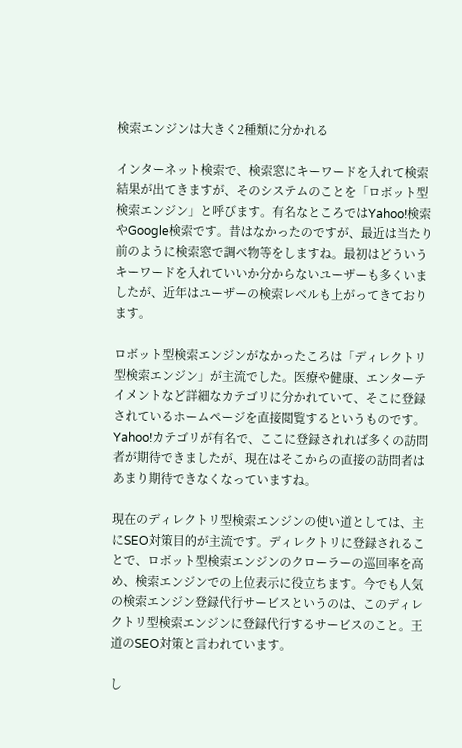検索エンジンは大きく2種類に分かれる

インターネット検索で、検索窓にキーワードを入れて検索結果が出てきますが、そのシステムのことを「ロボット型検索エンジン」と呼びます。有名なところではYahoo!検索やGoogle検索です。昔はなかったのですが、最近は当たり前のように検索窓で調べ物等をしますね。最初はどういうキーワードを入れていいか分からないユーザーも多くいましたが、近年はユーザーの検索レベルも上がってきております。

ロボット型検索エンジンがなかったころは「ディレクトリ型検索エンジン」が主流でした。医療や健康、エンターテイメントなど詳細なカテゴリに分かれていて、そこに登録されているホームページを直接閲覧するというものです。Yahoo!カテゴリが有名で、ここに登録されれば多くの訪問者が期待できましたが、現在はそこからの直接の訪問者はあまり期待できなくなっていますね。

現在のディレクトリ型検索エンジンの使い道としては、主にSEO対策目的が主流です。ディレクトリに登録されることで、ロボット型検索エンジンのクローラーの巡回率を高め、検索エンジンでの上位表示に役立ちます。今でも人気の検索エンジン登録代行サービスというのは、このディレクトリ型検索エンジンに登録代行するサービスのこと。王道のSEO対策と言われています。

し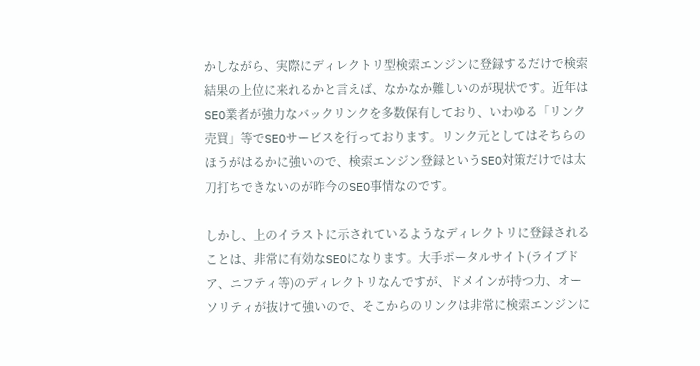かしながら、実際にディレクトリ型検索エンジンに登録するだけで検索結果の上位に来れるかと言えば、なかなか難しいのが現状です。近年はSEO業者が強力なバックリンクを多数保有しており、いわゆる「リンク売買」等でSEOサービスを行っております。リンク元としてはそちらのほうがはるかに強いので、検索エンジン登録というSEO対策だけでは太刀打ちできないのが昨今のSEO事情なのです。

しかし、上のイラストに示されているようなディレクトリに登録されることは、非常に有効なSEOになります。大手ポータルサイト(ライブドア、ニフティ等)のディレクトリなんですが、ドメインが持つ力、オーソリティが抜けて強いので、そこからのリンクは非常に検索エンジンに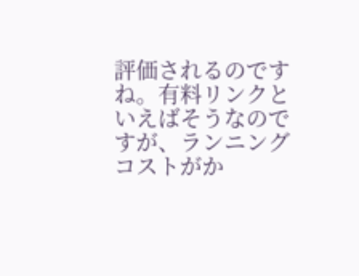評価されるのですね。有料リンクといえばそうなのですが、ランニングコストがか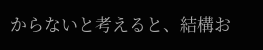からないと考えると、結構お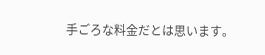手ごろな料金だとは思います。